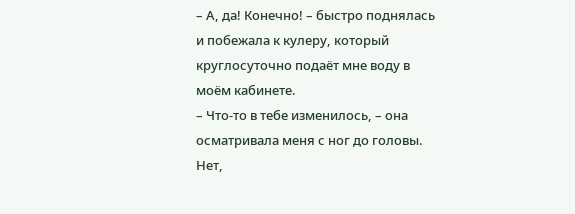– А, да! Конечно! – быстро поднялась и побежала к кулеру, который круглосуточно подаёт мне воду в моём кабинете.
– Что-то в тебе изменилось, – она осматривала меня с ног до головы.
Нет,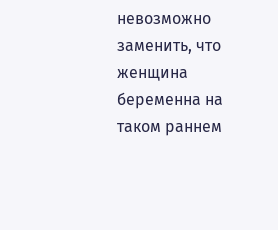невозможно заменить, что женщина беременна на таком раннем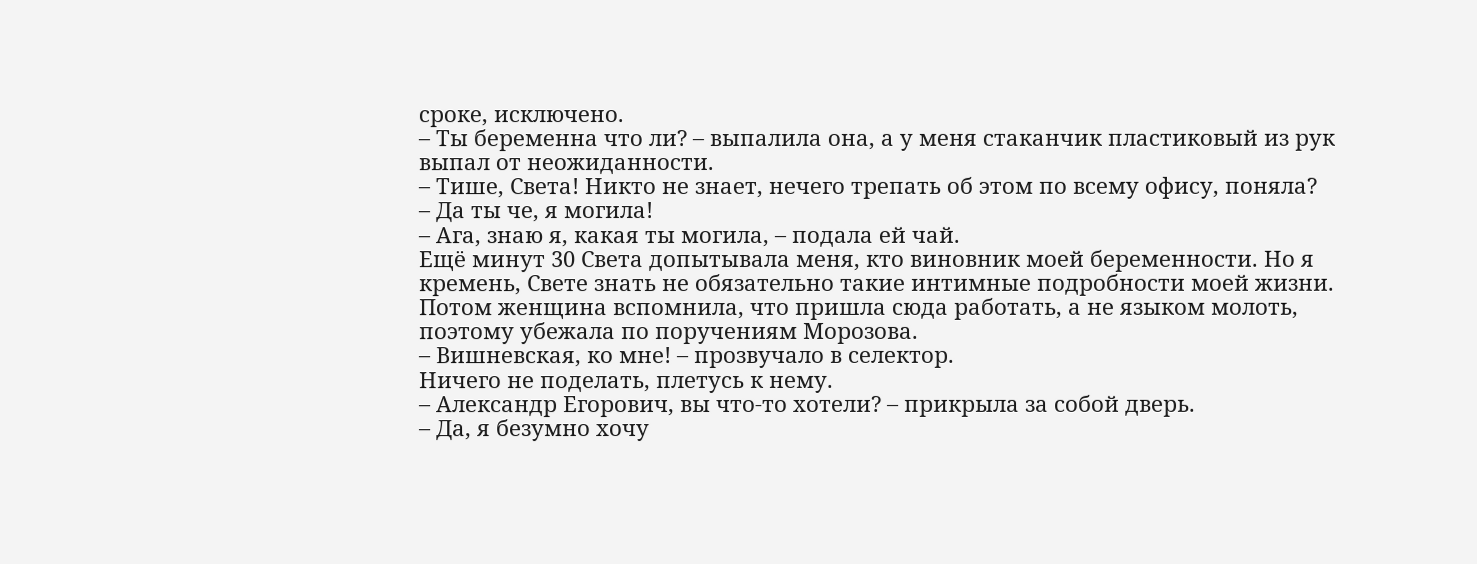сроке, исключено.
– Ты беременна что ли? – выпалила она, а у меня стаканчик пластиковый из рук выпал от неожиданности.
– Тише, Света! Никто не знает, нечего трепать об этом по всему офису, поняла?
– Да ты че, я могила!
– Ага, знаю я, какая ты могила, – подала ей чай.
Ещё минут 30 Света допытывала меня, кто виновник моей беременности. Но я кремень, Свете знать не обязательно такие интимные подробности моей жизни.
Потом женщина вспомнила, что пришла сюда работать, а не языком молоть, поэтому убежала по поручениям Морозова.
– Вишневская, ко мне! – прозвучало в селектор.
Ничего не поделать, плетусь к нему.
– Александр Егорович, вы что-то хотели? – прикрыла за собой дверь.
– Да, я безумно хочу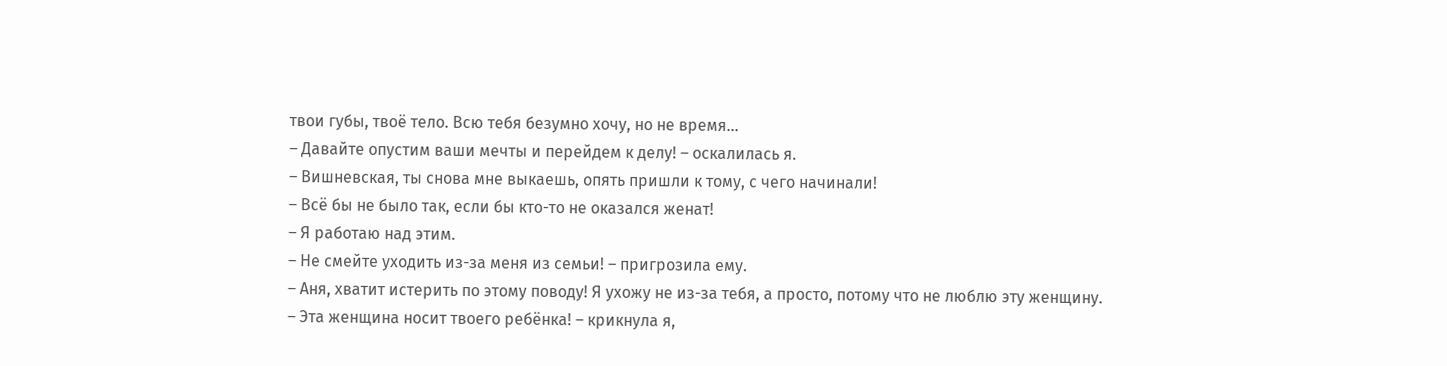твои губы, твоё тело. Всю тебя безумно хочу, но не время...
– Давайте опустим ваши мечты и перейдем к делу! – оскалилась я.
– Вишневская, ты снова мне выкаешь, опять пришли к тому, с чего начинали!
– Всё бы не было так, если бы кто-то не оказался женат!
– Я работаю над этим.
– Не смейте уходить из-за меня из семьи! – пригрозила ему.
– Аня, хватит истерить по этому поводу! Я ухожу не из-за тебя, а просто, потому что не люблю эту женщину.
– Эта женщина носит твоего ребёнка! – крикнула я,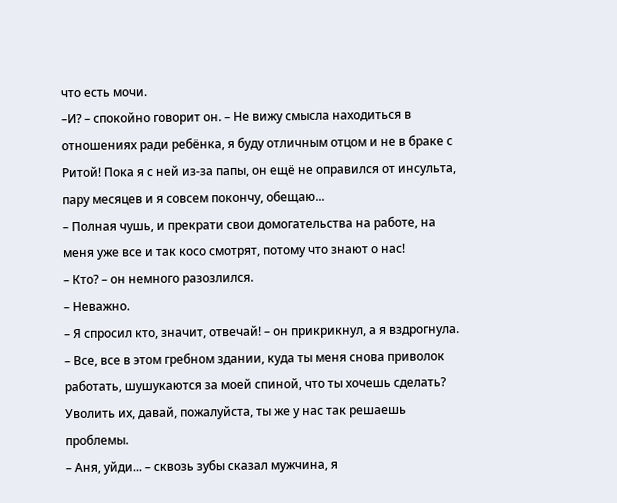что есть мочи.
–И? – спокойно говорит он. – Не вижу смысла находиться в отношениях ради ребёнка, я буду отличным отцом и не в браке с Ритой! Пока я с ней из-за папы, он ещё не оправился от инсульта, пару месяцев и я совсем покончу, обещаю...
– Полная чушь, и прекрати свои домогательства на работе, на меня уже все и так косо смотрят, потому что знают о нас!
– Кто? – он немного разозлился.
– Неважно.
– Я спросил кто, значит, отвечай! – он прикрикнул, а я вздрогнула.
– Все, все в этом гребном здании, куда ты меня снова приволок работать, шушукаются за моей спиной, что ты хочешь сделать? Уволить их, давай, пожалуйста, ты же у нас так решаешь проблемы.
– Аня, уйди... – сквозь зубы сказал мужчина, я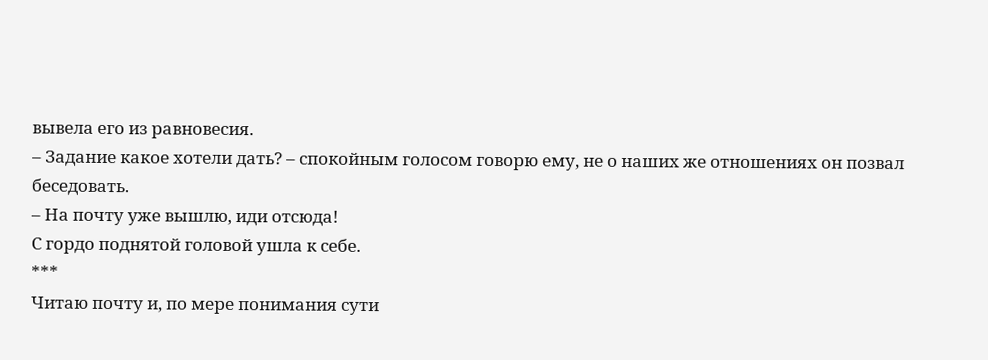вывела его из равновесия.
– Задание какое хотели дать? – спокойным голосом говорю ему, не о наших же отношениях он позвал беседовать.
– На почту уже вышлю, иди отсюда!
С гордо поднятой головой ушла к себе.
***
Читаю почту и, по мере понимания сути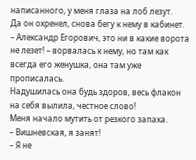написанного, у меня глаза на лоб лезут.
Да он охренел, снова бегу к нему в кабинет.
– Александр Егорович, это ни в какие ворота не лезет! – ворвалась к нему, но там как всегда его женушка, она там уже прописалась.
Надушилась она будь здоров, весь флакон на себя вылила, честное слово!
Меня начало мутить от резкого запаха.
– Вишневская, я занят!
– Я не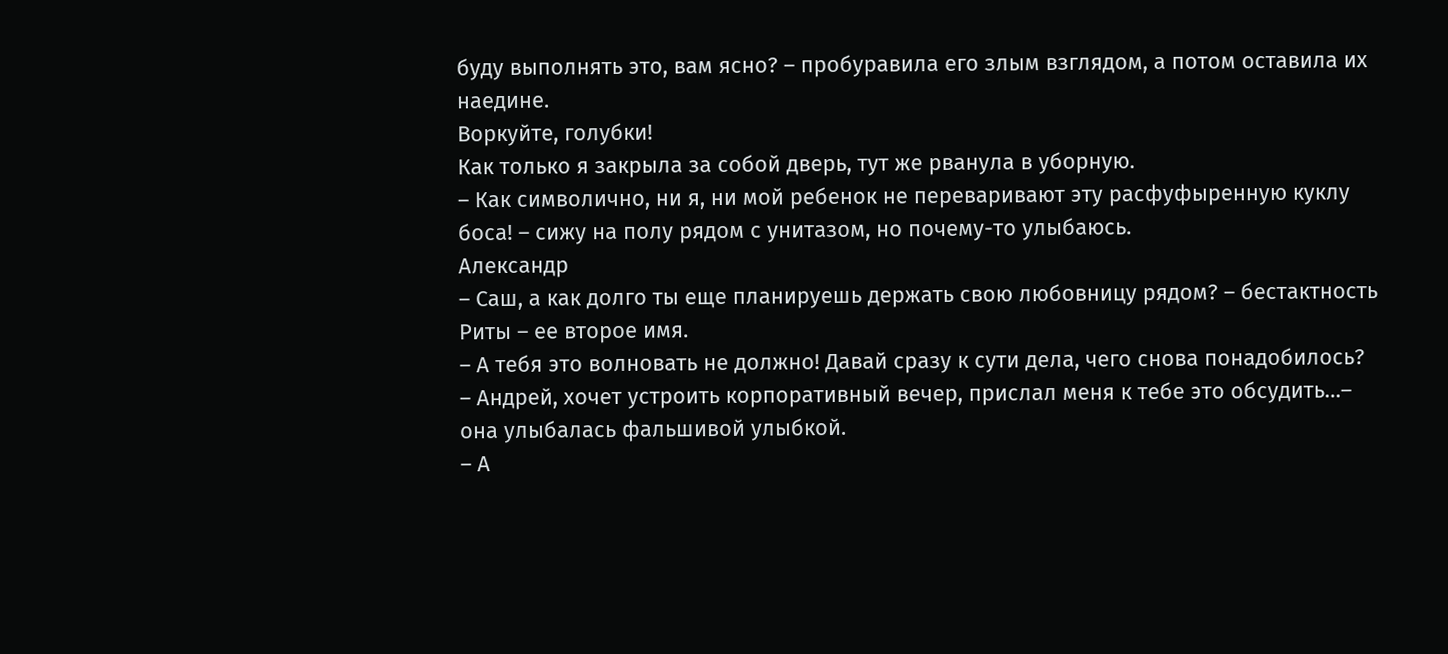буду выполнять это, вам ясно? – пробуравила его злым взглядом, а потом оставила их наедине.
Воркуйте, голубки!
Как только я закрыла за собой дверь, тут же рванула в уборную.
– Как символично, ни я, ни мой ребенок не переваривают эту расфуфыренную куклу боса! – сижу на полу рядом с унитазом, но почему-то улыбаюсь.
Александр
– Саш, а как долго ты еще планируешь держать свою любовницу рядом? – бестактность Риты – ее второе имя.
– А тебя это волновать не должно! Давай сразу к сути дела, чего снова понадобилось?
– Андрей, хочет устроить корпоративный вечер, прислал меня к тебе это обсудить…– она улыбалась фальшивой улыбкой.
– А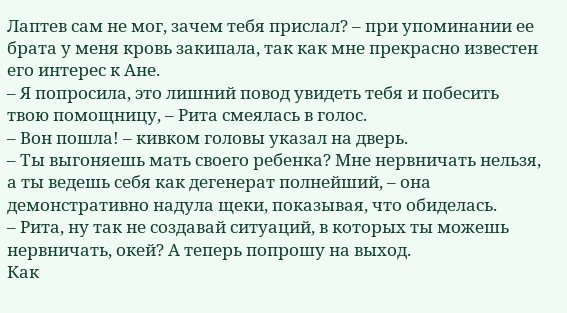Лаптев сам не мог, зачем тебя прислал? – при упоминании ее брата у меня кровь закипала, так как мне прекрасно известен его интерес к Ане.
– Я попросила, это лишний повод увидеть тебя и побесить твою помощницу, – Рита смеялась в голос.
– Вон пошла! – кивком головы указал на дверь.
– Ты выгоняешь мать своего ребенка? Мне нервничать нельзя, а ты ведешь себя как дегенерат полнейший, – она демонстративно надула щеки, показывая, что обиделась.
– Рита, ну так не создавай ситуаций, в которых ты можешь нервничать, окей? А теперь попрошу на выход.
Как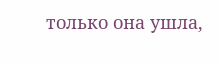только она ушла,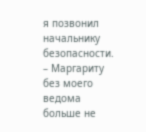я позвонил начальнику безопасности.
– Маргариту без моего ведома больше не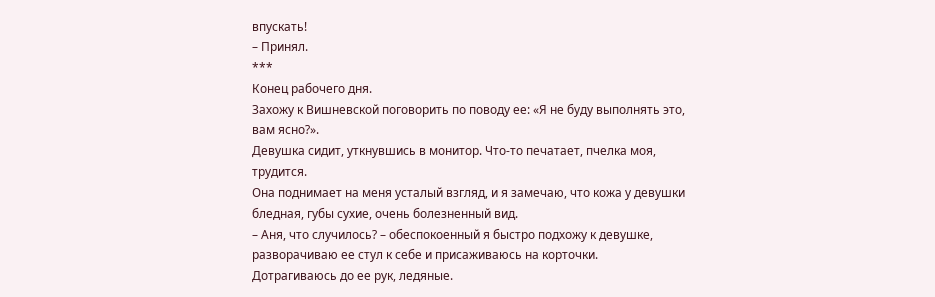впускать!
– Принял.
***
Конец рабочего дня.
Захожу к Вишневской поговорить по поводу ее: «Я не буду выполнять это, вам ясно?».
Девушка сидит, уткнувшись в монитор. Что-то печатает, пчелка моя, трудится.
Она поднимает на меня усталый взгляд, и я замечаю, что кожа у девушки бледная, губы сухие, очень болезненный вид.
– Аня, что случилось? – обеспокоенный я быстро подхожу к девушке, разворачиваю ее стул к себе и присаживаюсь на корточки.
Дотрагиваюсь до ее рук, ледяные.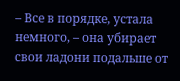– Все в порядке, устала немного, – она убирает свои ладони подальше от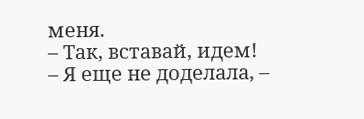меня.
– Так, вставай, идем!
– Я еще не доделала, –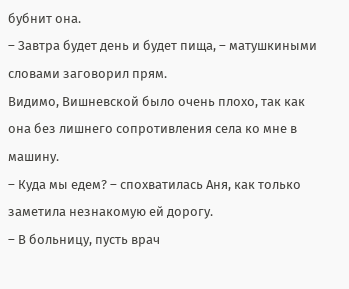бубнит она.
– Завтра будет день и будет пища, – матушкиными словами заговорил прям.
Видимо, Вишневской было очень плохо, так как она без лишнего сопротивления села ко мне в машину.
– Куда мы едем? – спохватилась Аня, как только заметила незнакомую ей дорогу.
– В больницу, пусть врач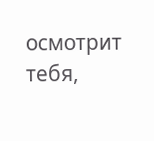осмотрит тебя,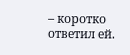– коротко ответил ей.